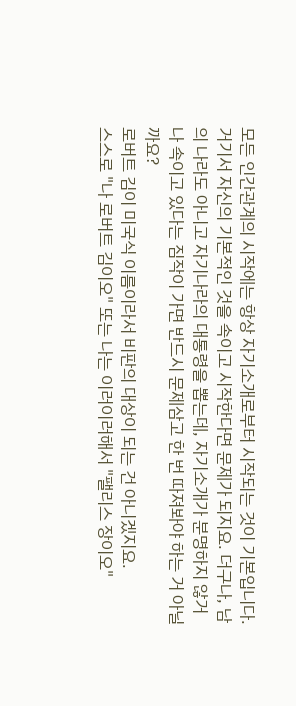모든 인간관계의 시작에는 항상 자기소개로부터 시작되는 것이 기본입니다. 거기서 자신의 기본적인 것을 속이고 시작한다면 문제가 되지요. 더구나, 남의 나라도 아니고 자기나라의 대통령을 뽑는데, 자기소개가 분명하지 않거나 속이고 있다는 짐작이 가면 반드시 문제삼고 한 번 따져봐야 하는 거 아닐까요?
로버트 김이 미국식 이름이라서 비판의 대상이 되는 건 아니겠지요.
스스로 "나 로버트 김이오" 또는 나는 이러이러해서 "팰리스 장이오"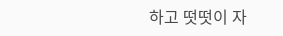하고 떳떳이 자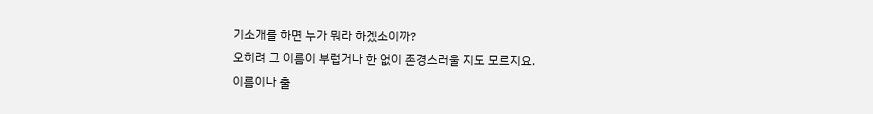기소개를 하면 누가 뭐라 하겠소이까?
오히려 그 이름이 부럽거나 한 없이 존경스러울 지도 모르지요.
이름이나 출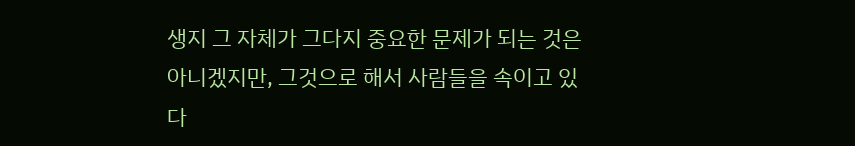생지 그 자체가 그다지 중요한 문제가 되는 것은 아니겠지만, 그것으로 해서 사람들을 속이고 있다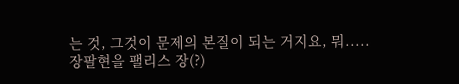는 것, 그것이 문제의 본질이 되는 거지요, 뭐.....
장팔현을 팰리스 장(?)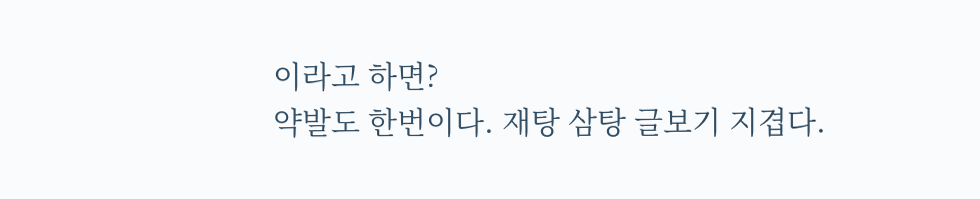이라고 하면?
약발도 한번이다. 재탕 삼탕 글보기 지겹다.